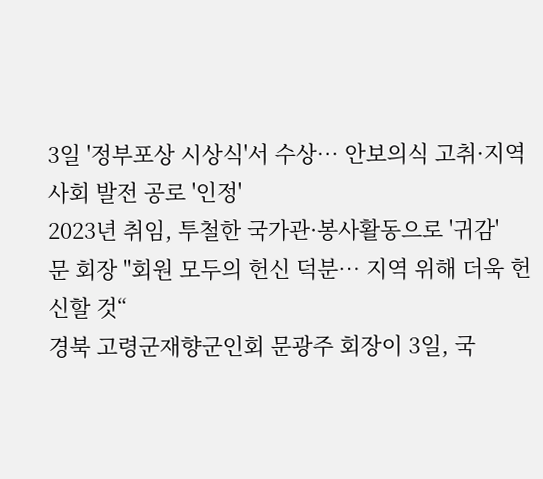3일 '정부포상 시상식'서 수상… 안보의식 고취·지역사회 발전 공로 '인정'
2023년 취임, 투철한 국가관·봉사활동으로 '귀감'
문 회장 "회원 모두의 헌신 덕분… 지역 위해 더욱 헌신할 것“
경북 고령군재향군인회 문광주 회장이 3일, 국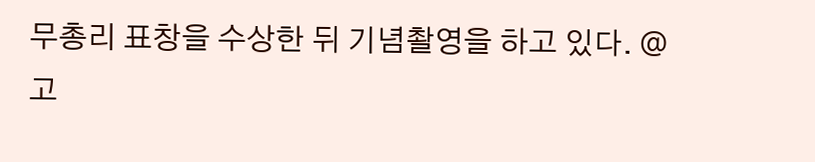무총리 표창을 수상한 뒤 기념촬영을 하고 있다. @고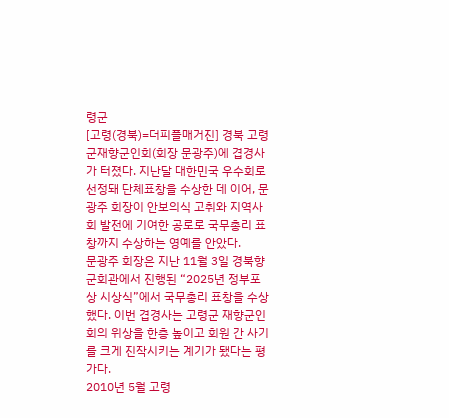령군
[고령(경북)=더피플매거진] 경북 고령군재향군인회(회장 문광주)에 겹경사가 터졌다. 지난달 대한민국 우수회로 선정돼 단체표창을 수상한 데 이어, 문광주 회장이 안보의식 고취와 지역사회 발전에 기여한 공로로 국무총리 표창까지 수상하는 영예를 안았다.
문광주 회장은 지난 11월 3일 경북향군회관에서 진행된 “2025년 정부포상 시상식”에서 국무총리 표창을 수상했다. 이번 겹경사는 고령군 재향군인회의 위상을 한층 높이고 회원 간 사기를 크게 진작시키는 계기가 됐다는 평가다.
2010년 5월 고령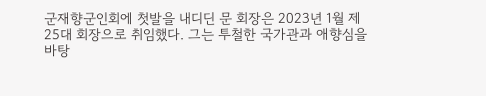군재향군인회에 첫발을 내디딘 문 회장은 2023년 1월 제25대 회장으로 취임했다. 그는 투철한 국가관과 애향심을 바탕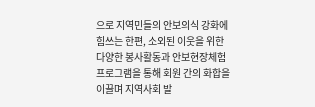으로 지역민들의 안보의식 강화에 힘쓰는 한편, 소외된 이웃을 위한 다양한 봉사활동과 안보현장체험 프로그램을 통해 회원 간의 화합을 이끌며 지역사회 발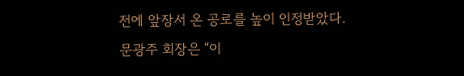전에 앞장서 온 공로를 높이 인정받았다.
문광주 회장은 “이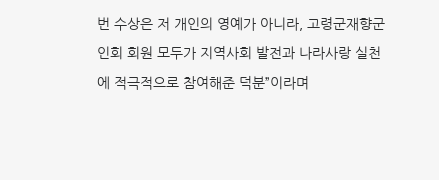번 수상은 저 개인의 영예가 아니라, 고령군재향군인회 회원 모두가 지역사회 발전과 나라사랑 실천에 적극적으로 참여해준 덕분”이라며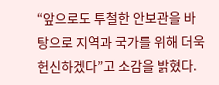“앞으로도 투철한 안보관을 바탕으로 지역과 국가를 위해 더욱 헌신하겠다”고 소감을 밝혔다.